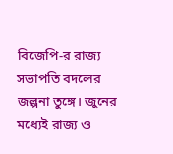বিজেপি-র রাজ্য সভাপতি বদলের জল্পনা তুঙ্গে। জুনের মধ্যেই রাজ্য ও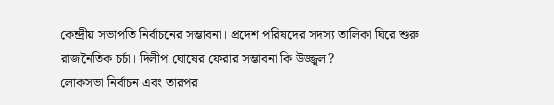কেন্দ্রীয় সভাপতি নির্বাচনের সম্ভাবনা। প্রদেশ পরিষদের সদস্য তালিকা ঘিরে শুরু রাজনৈতিক চর্চা। দিলীপ ঘোষের ফেরার সম্ভাবনা কি উজ্জ্বল?
লোকসভা নির্বাচন এবং তারপর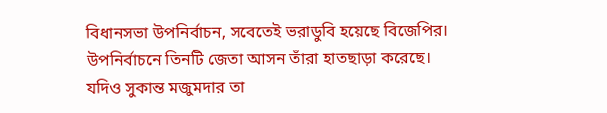বিধানসভা উপনির্বাচন, সবেতেই ভরাডুবি হয়েছে বিজেপির। উপনির্বাচনে তিনটি জেতা আসন তাঁরা হাতছাড়া করেছে। যদিও সুকান্ত মজুমদার তা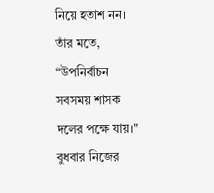নিয়ে হতাশ নন। তাঁর মতে, “উপনির্বাচন সবসময় শাসক দলের পক্ষে যায়।"
বুধবার নিজের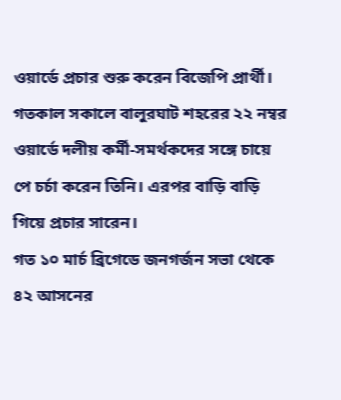ওয়ার্ডে প্রচার শুরু করেন বিজেপি প্রার্থী। গতকাল সকালে বালুরঘাট শহরের ২২ নম্বর ওয়ার্ডে দলীয় কর্মী-সমর্থকদের সঙ্গে চায়ে পে চর্চা করেন তিনি। এরপর বাড়ি বাড়ি গিয়ে প্রচার সারেন।
গত ১০ মার্চ ব্রিগেডে জনগর্জন সভা থেকে ৪২ আসনের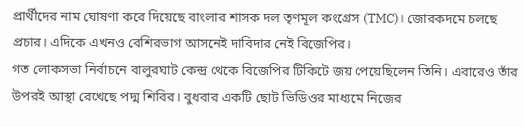প্রার্থীদের নাম ঘোষণা করে দিয়েছে বাংলার শাসক দল তৃণমূল কংগ্রেস (TMC)। জোরকদমে চলছে প্রচার। এদিকে এখনও বেশিরভাগ আসনেই দাবিদার নেই বিজেপির।
গত লোকসভা নির্বাচনে বালুরঘাট কেন্দ্র থেকে বিজেপির টিকিটে জয় পেয়েছিলেন তিনি। এবারেও তাঁর উপরই আস্থা রেখেছে পদ্ম শিবির। বুধবার একটি ছোট ভিডিওর মাধ্যমে নিজের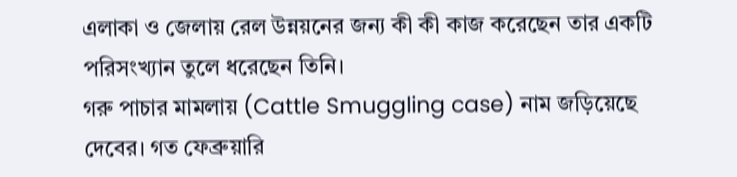এলাকা ও জেলায় রেল উন্নয়নের জন্য কী কী কাজ করেছেন তার একটি পরিসংখ্যান তুলে ধরেছেন তিনি।
গরু পাচার মামলায় (Cattle Smuggling case) নাম জড়িয়েছে দেবের। গত ফেব্রুয়ারি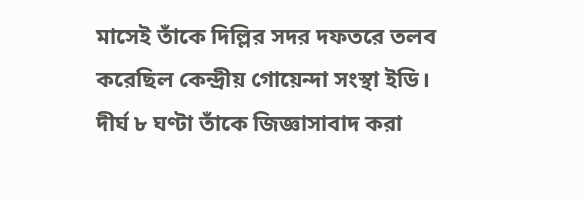মাসেই তাঁকে দিল্লির সদর দফতরে তলব করেছিল কেন্দ্রীয় গোয়েন্দা সংস্থা ইডি। দীর্ঘ ৮ ঘণ্টা তাঁকে জিজ্ঞাসাবাদ করা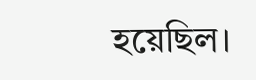হয়েছিল।